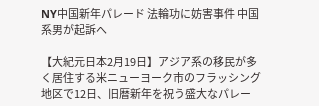NY中国新年パレード 法輪功に妨害事件 中国系男が起訴へ

【大紀元日本2月19日】アジア系の移民が多く居住する米ニューヨーク市のフラッシング地区で12日、旧暦新年を祝う盛大なパレー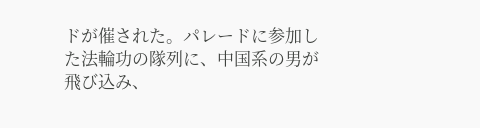ドが催された。パレードに参加した法輪功の隊列に、中国系の男が飛び込み、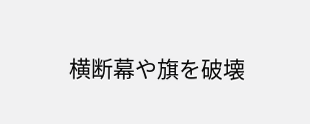横断幕や旗を破壊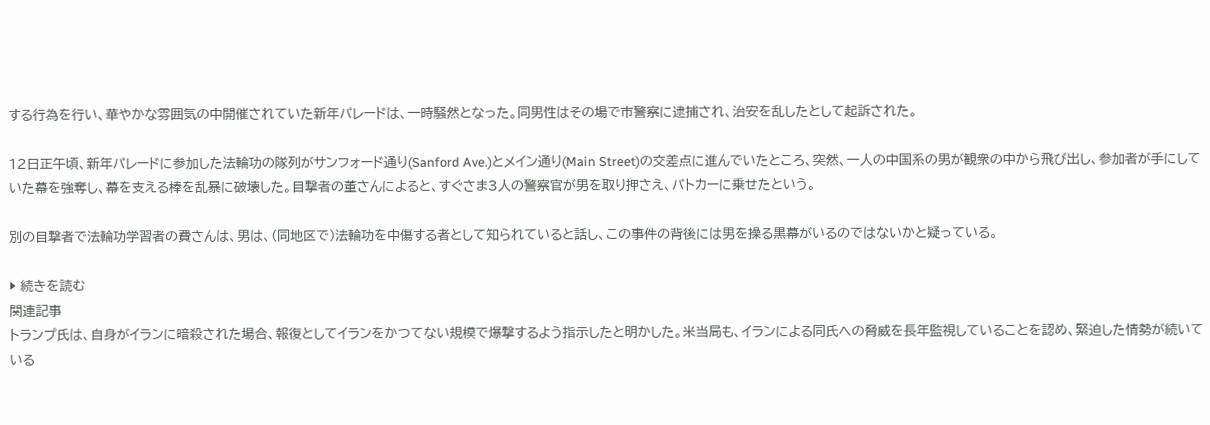する行為を行い、華やかな雰囲気の中開催されていた新年パレードは、一時騒然となった。同男性はその場で市警察に逮捕され、治安を乱したとして起訴された。

12日正午頃、新年パレードに参加した法輪功の隊列がサンフォード通り(Sanford Ave.)とメイン通り(Main Street)の交差点に進んでいたところ、突然、一人の中国系の男が観衆の中から飛び出し、参加者が手にしていた幕を強奪し、幕を支える棒を乱暴に破壊した。目撃者の董さんによると、すぐさま3人の警察官が男を取り押さえ、パトカーに乗せたという。

別の目撃者で法輪功学習者の費さんは、男は、(同地区で)法輪功を中傷する者として知られていると話し、この事件の背後には男を操る黒幕がいるのではないかと疑っている。

▶ 続きを読む
関連記事
トランプ氏は、自身がイランに暗殺された場合、報復としてイランをかつてない規模で爆撃するよう指示したと明かした。米当局も、イランによる同氏への脅威を長年監視していることを認め、緊迫した情勢が続いている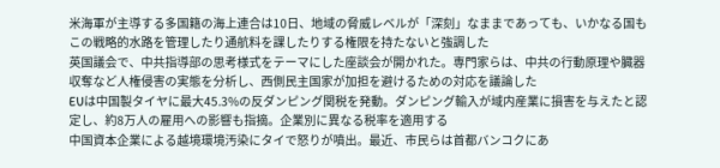米海軍が主導する多国籍の海上連合は10日、地域の脅威レベルが「深刻」なままであっても、いかなる国もこの戦略的水路を管理したり通航料を課したりする権限を持たないと強調した
英国議会で、中共指導部の思考様式をテーマにした座談会が開かれた。専門家らは、中共の行動原理や臓器収奪など人権侵害の実態を分析し、西側民主国家が加担を避けるための対応を議論した
EUは中国製タイヤに最大45.3%の反ダンピング関税を発動。ダンピング輸入が域内産業に損害を与えたと認定し、約8万人の雇用への影響も指摘。企業別に異なる税率を適用する
中国資本企業による越境環境汚染にタイで怒りが噴出。最近、市民らは首都バンコクにあ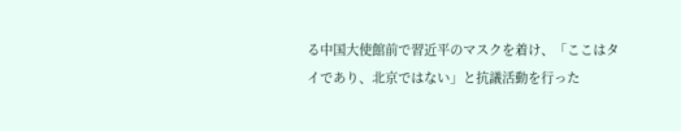る中国大使館前で習近平のマスクを着け、「ここはタイであり、北京ではない」と抗議活動を行った